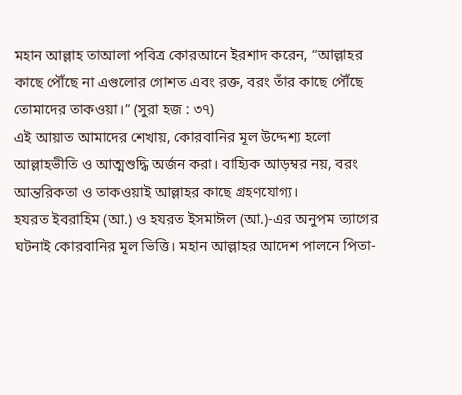মহান আল্লাহ তাআলা পবিত্র কোরআনে ইরশাদ করেন, “আল্লাহর কাছে পৌঁছে না এগুলোর গোশত এবং রক্ত, বরং তাঁর কাছে পৌঁছে তোমাদের তাকওয়া।” (সুরা হজ : ৩৭)
এই আয়াত আমাদের শেখায়, কোরবানির মূল উদ্দেশ্য হলো আল্লাহভীতি ও আত্মশুদ্ধি অর্জন করা। বাহ্যিক আড়ম্বর নয়, বরং আন্তরিকতা ও তাকওয়াই আল্লাহর কাছে গ্রহণযোগ্য।
হযরত ইবরাহিম (আ.) ও হযরত ইসমাঈল (আ.)-এর অনুপম ত্যাগের ঘটনাই কোরবানির মূল ভিত্তি। মহান আল্লাহর আদেশ পালনে পিতা-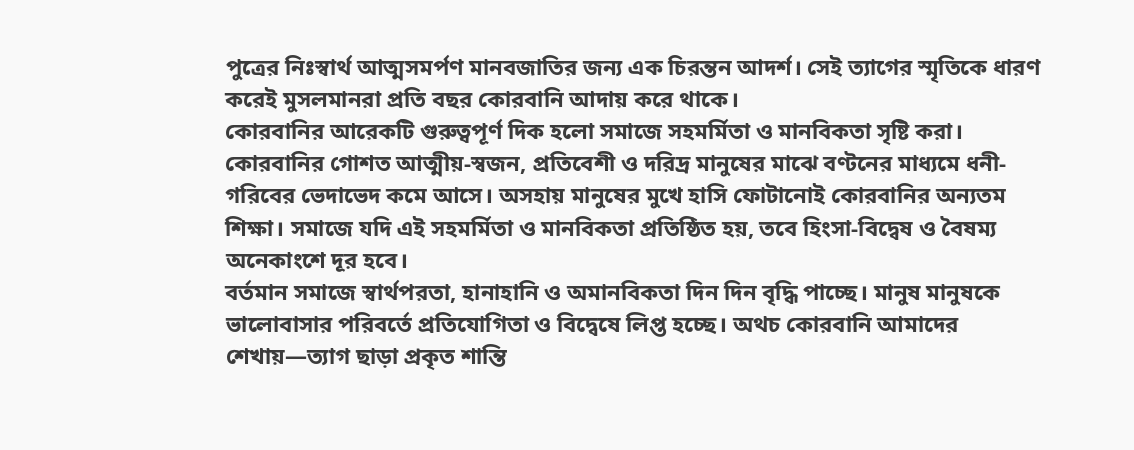পুত্রের নিঃস্বার্থ আত্মসমর্পণ মানবজাতির জন্য এক চিরন্তন আদর্শ। সেই ত্যাগের স্মৃতিকে ধারণ করেই মুসলমানরা প্রতি বছর কোরবানি আদায় করে থাকে।
কোরবানির আরেকটি গুরুত্বপূর্ণ দিক হলো সমাজে সহমর্মিতা ও মানবিকতা সৃষ্টি করা। কোরবানির গোশত আত্মীয়-স্বজন, প্রতিবেশী ও দরিদ্র মানুষের মাঝে বণ্টনের মাধ্যমে ধনী-গরিবের ভেদাভেদ কমে আসে। অসহায় মানুষের মুখে হাসি ফোটানোই কোরবানির অন্যতম শিক্ষা। সমাজে যদি এই সহমর্মিতা ও মানবিকতা প্রতিষ্ঠিত হয়, তবে হিংসা-বিদ্বেষ ও বৈষম্য অনেকাংশে দূর হবে।
বর্তমান সমাজে স্বার্থপরতা, হানাহানি ও অমানবিকতা দিন দিন বৃদ্ধি পাচ্ছে। মানুষ মানুষকে ভালোবাসার পরিবর্তে প্রতিযোগিতা ও বিদ্বেষে লিপ্ত হচ্ছে। অথচ কোরবানি আমাদের শেখায়—ত্যাগ ছাড়া প্রকৃত শান্তি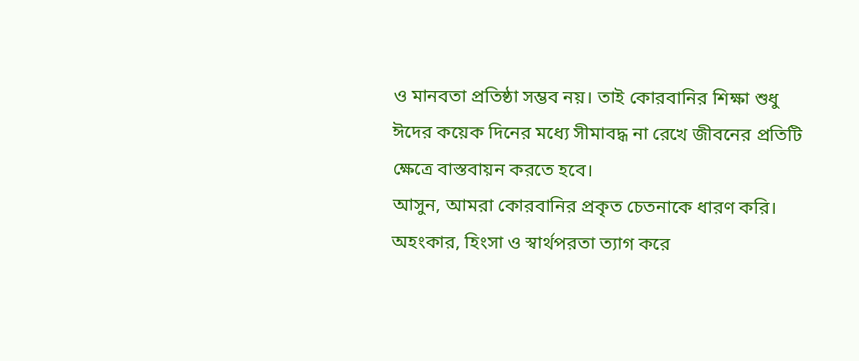ও মানবতা প্রতিষ্ঠা সম্ভব নয়। তাই কোরবানির শিক্ষা শুধু ঈদের কয়েক দিনের মধ্যে সীমাবদ্ধ না রেখে জীবনের প্রতিটি ক্ষেত্রে বাস্তবায়ন করতে হবে।
আসুন, আমরা কোরবানির প্রকৃত চেতনাকে ধারণ করি। অহংকার, হিংসা ও স্বার্থপরতা ত্যাগ করে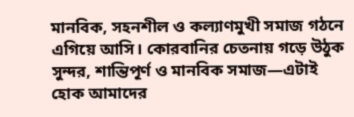মানবিক, সহনশীল ও কল্যাণমুখী সমাজ গঠনে এগিয়ে আসি। কোরবানির চেতনায় গড়ে উঠুক সুন্দর, শান্তিপূর্ণ ও মানবিক সমাজ—এটাই হোক আমাদের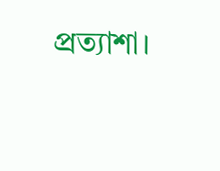প্রত্যাশা।